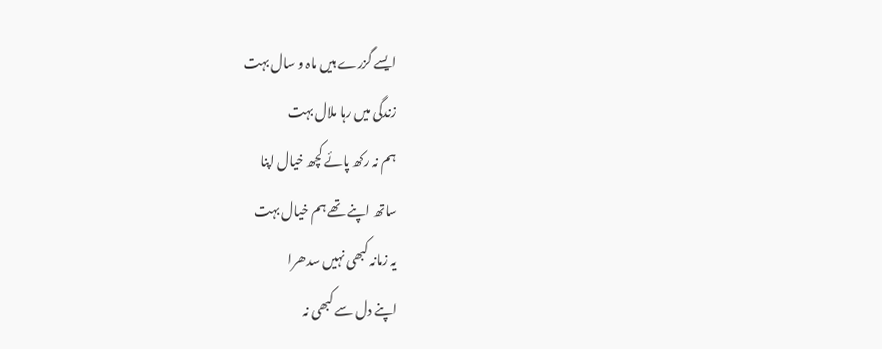ایسے گزرے ہیں ماہ و سال بہت
زندگی میں رہا ملال بہت
ہم نہ رکھ پائے کچھ خیال اپنا
ساتھ اپنے تھے ہم خیال بہت
یہ زمانہ کبھی نہیں سدھرا
اپنے دل سے کبھی نہ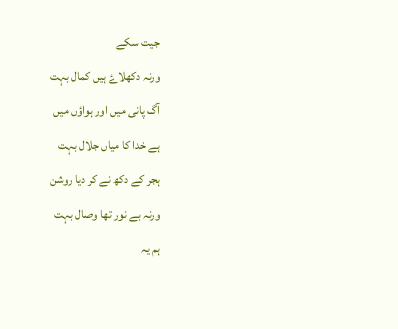جیت سکے
ورنہ دکھلاۓ ہیں کمال بہت
آگ پانی میں اور ہواؤں میں
ہے خدا کا میاں جلال بہت
ہجر کے دکھ نے کر دیا روشن
ورنہ بے نور تھا وصال بہت
ہم یہ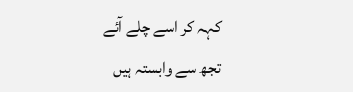کہہ کر اسے چلے آئے
تجھ سے وابستہ ہیں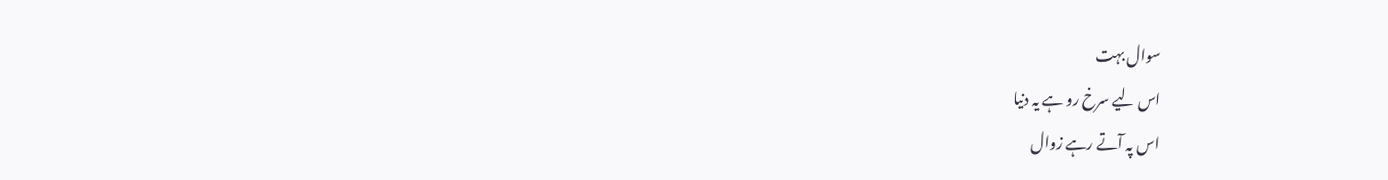سوال بہت
اس لیے سرخ رو ہے یہ دنیا
اس پہ آتے رہے زوال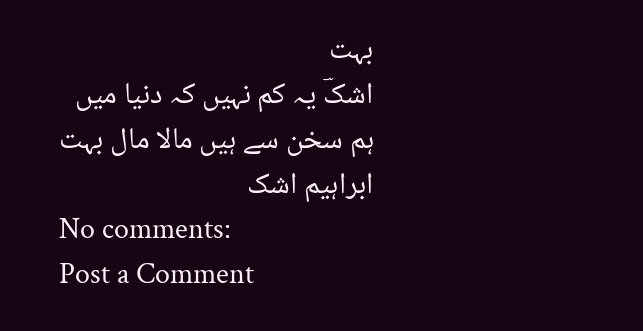بہت
اشکؔ یہ کم نہیں کہ دنیا میں
ہم سخن سے ہیں مالا مال بہت
ابراہیم اشک
No comments:
Post a Comment